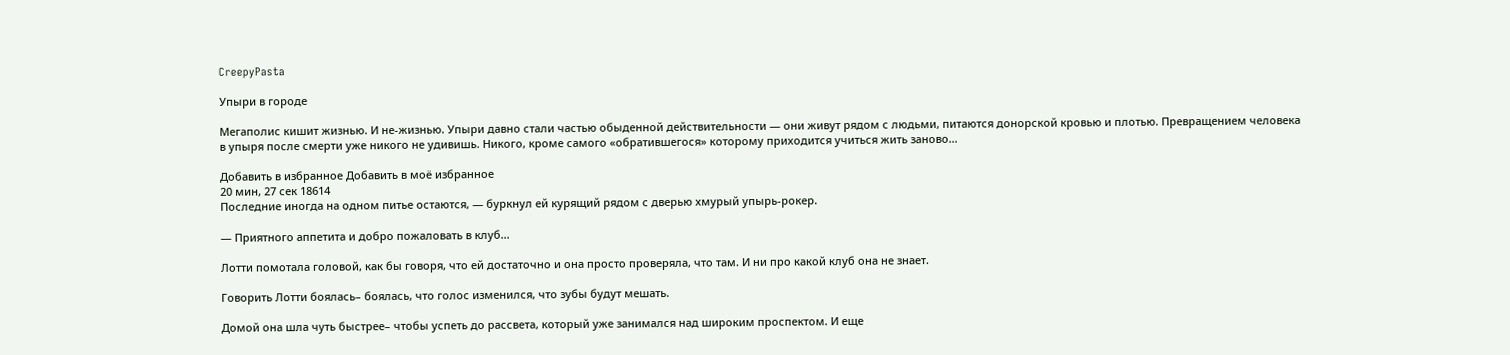CreepyPasta

Упыри в городе

Мегаполис кишит жизнью. И не-жизнью. Упыри давно стали частью обыденной действительности — они живут рядом с людьми, питаются донорской кровью и плотью. Превращением человека в упыря после смерти уже никого не удивишь. Никого, кроме самого «обратившегося» которому приходится учиться жить заново…

Добавить в избранное Добавить в моё избранное
20 мин, 27 сек 18614
Последние иногда на одном питье остаются, — буркнул ей курящий рядом с дверью хмурый упырь-рокер.

— Приятного аппетита и добро пожаловать в клуб…

Лотти помотала головой, как бы говоря, что ей достаточно и она просто проверяла, что там. И ни про какой клуб она не знает.

Говорить Лотти боялась– боялась, что голос изменился, что зубы будут мешать.

Домой она шла чуть быстрее– чтобы успеть до рассвета, который уже занимался над широким проспектом. И еще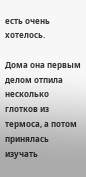есть очень хотелось.

Дома она первым делом отпила несколько глотков из термоса, а потом принялась изучать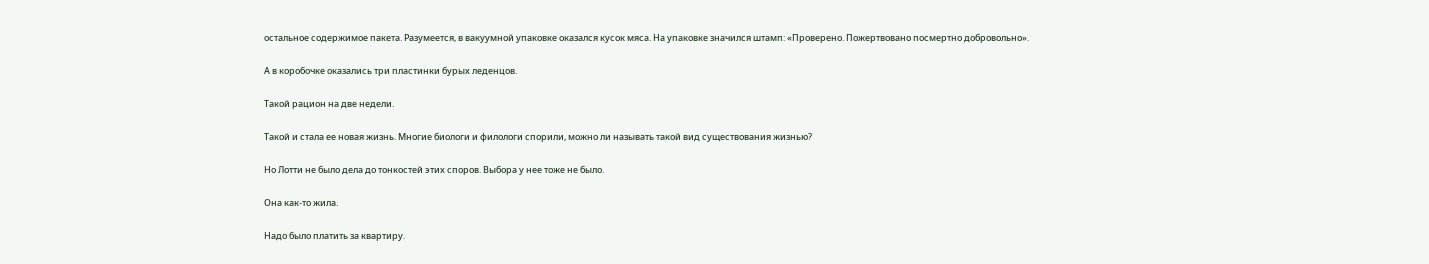остальное содержимое пакета. Разумеется, в вакуумной упаковке оказался кусок мяса. На упаковке значился штамп: «Проверено. Пожертвовано посмертно добровольно».

А в коробочке оказались три пластинки бурых леденцов.

Такой рацион на две недели.

Такой и стала ее новая жизнь. Многие биологи и филологи спорили, можно ли называть такой вид существования жизнью?

Но Лотти не было дела до тонкостей этих споров. Выбора у нее тоже не было.

Она как-то жила.

Надо было платить за квартиру.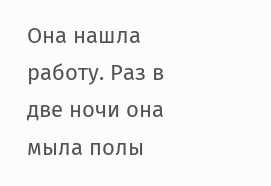Она нашла работу. Раз в две ночи она мыла полы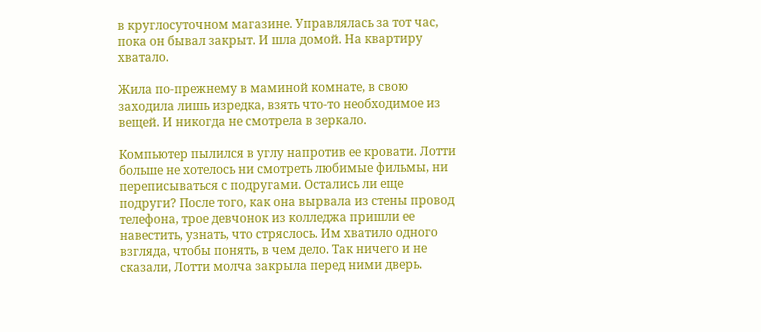в круглосуточном магазине. Управлялась за тот час, пока он бывал закрыт. И шла домой. На квартиру хватало.

Жила по-прежнему в маминой комнате, в свою заходила лишь изредка, взять что-то необходимое из вещей. И никогда не смотрела в зеркало.

Компьютер пылился в углу напротив ее кровати. Лотти больше не хотелось ни смотреть любимые фильмы, ни переписываться с подругами. Остались ли еще подруги? После того, как она вырвала из стены провод телефона, трое девчонок из колледжа пришли ее навестить, узнать, что стряслось. Им хватило одного взгляда, чтобы понять, в чем дело. Так ничего и не сказали, Лотти молча закрыла перед ними дверь.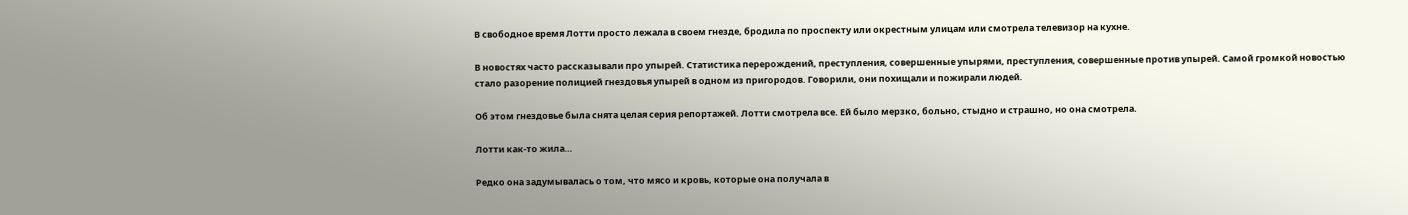В свободное время Лотти просто лежала в своем гнезде, бродила по проспекту или окрестным улицам или смотрела телевизор на кухне.

В новостях часто рассказывали про упырей. Статистика перерождений, преступления, совершенные упырями, преступления, совершенные против упырей. Самой громкой новостью стало разорение полицией гнездовья упырей в одном из пригородов. Говорили, они похищали и пожирали людей.

Об этом гнездовье была снята целая серия репортажей. Лотти смотрела все. Ей было мерзко, больно, стыдно и страшно, но она смотрела.

Лотти как-то жила…

Редко она задумывалась о том, что мясо и кровь, которые она получала в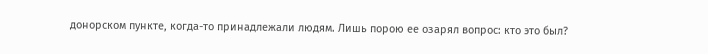донорском пункте, когда-то принадлежали людям. Лишь порою ее озарял вопрос: кто это был?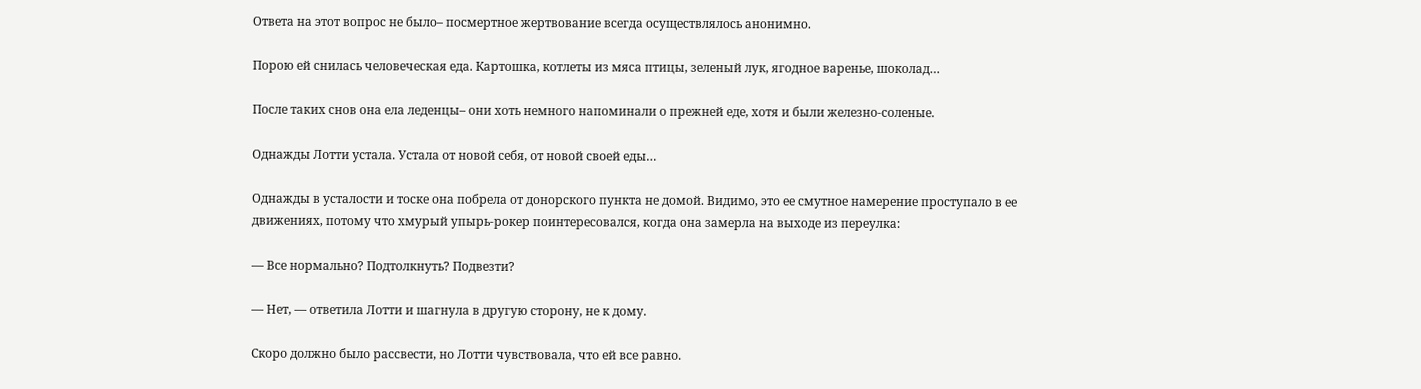Ответа на этот вопрос не было– посмертное жертвование всегда осуществлялось анонимно.

Порою ей снилась человеческая еда. Картошка, котлеты из мяса птицы, зеленый лук, ягодное варенье, шоколад…

После таких снов она ела леденцы– они хоть немного напоминали о прежней еде, хотя и были железно-соленые.

Однажды Лотти устала. Устала от новой себя, от новой своей еды…

Однажды в усталости и тоске она побрела от донорского пункта не домой. Видимо, это ее смутное намерение проступало в ее движениях, потому что хмурый упырь-рокер поинтересовался, когда она замерла на выходе из переулка:

— Все нормально? Подтолкнуть? Подвезти?

— Нет, — ответила Лотти и шагнула в другую сторону, не к дому.

Скоро должно было рассвести, но Лотти чувствовала, что ей все равно.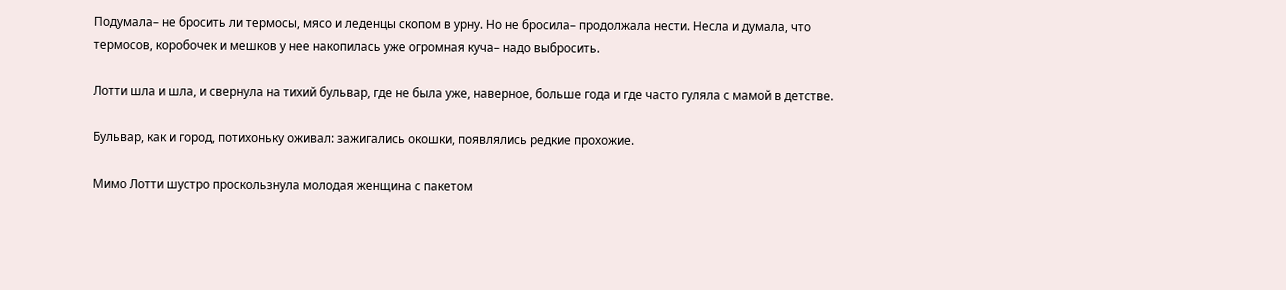Подумала– не бросить ли термосы, мясо и леденцы скопом в урну. Но не бросила– продолжала нести. Несла и думала, что термосов, коробочек и мешков у нее накопилась уже огромная куча– надо выбросить.

Лотти шла и шла, и свернула на тихий бульвар, где не была уже, наверное, больше года и где часто гуляла с мамой в детстве.

Бульвар, как и город, потихоньку оживал: зажигались окошки, появлялись редкие прохожие.

Мимо Лотти шустро проскользнула молодая женщина с пакетом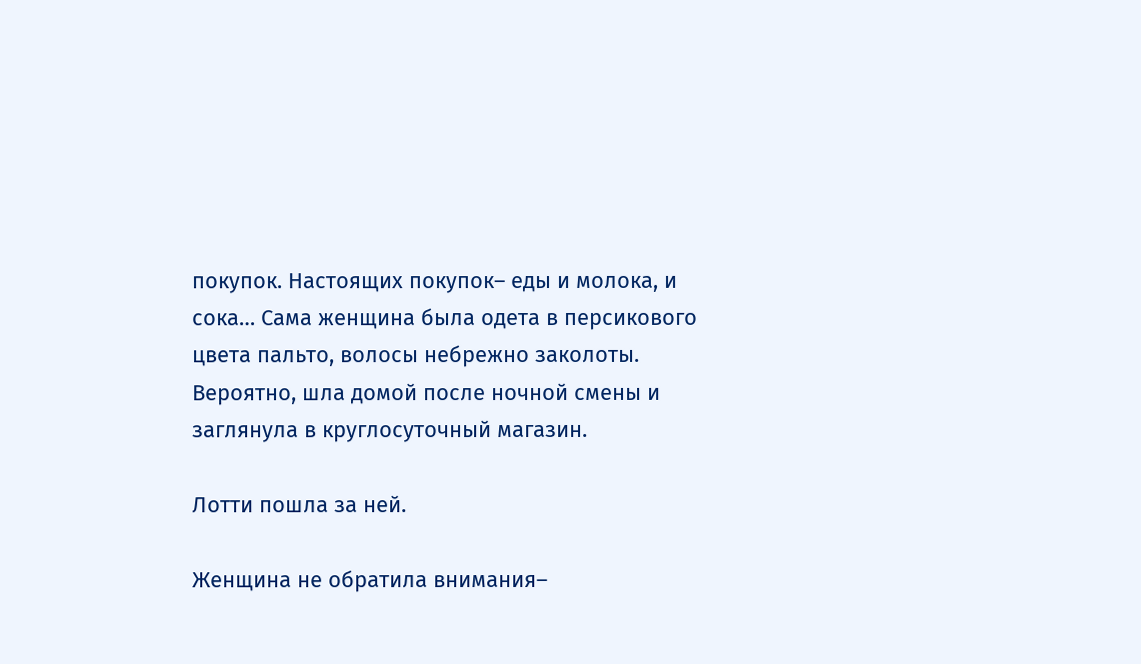покупок. Настоящих покупок– еды и молока, и сока… Сама женщина была одета в персикового цвета пальто, волосы небрежно заколоты. Вероятно, шла домой после ночной смены и заглянула в круглосуточный магазин.

Лотти пошла за ней.

Женщина не обратила внимания–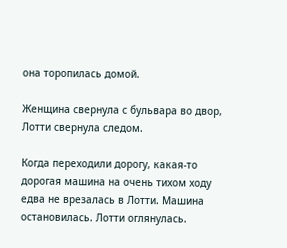она торопилась домой.

Женщина свернула с бульвара во двор, Лотти свернула следом.

Когда переходили дорогу, какая-то дорогая машина на очень тихом ходу едва не врезалась в Лотти. Машина остановилась. Лотти оглянулась.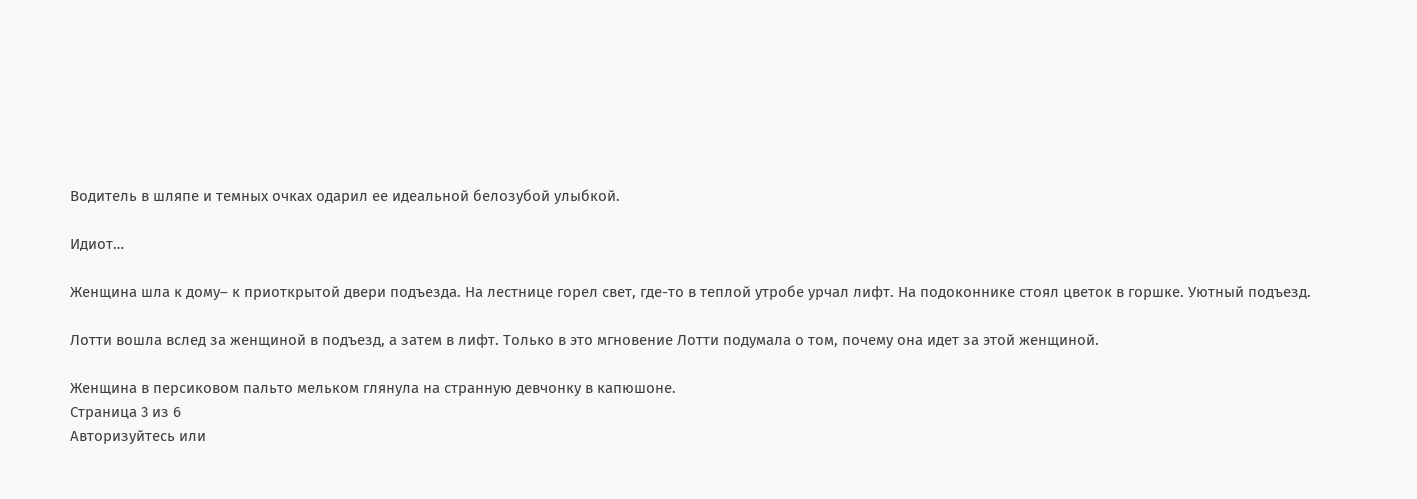Водитель в шляпе и темных очках одарил ее идеальной белозубой улыбкой.

Идиот…

Женщина шла к дому– к приоткрытой двери подъезда. На лестнице горел свет, где-то в теплой утробе урчал лифт. На подоконнике стоял цветок в горшке. Уютный подъезд.

Лотти вошла вслед за женщиной в подъезд, а затем в лифт. Только в это мгновение Лотти подумала о том, почему она идет за этой женщиной.

Женщина в персиковом пальто мельком глянула на странную девчонку в капюшоне.
Страница 3 из 6
Авторизуйтесь или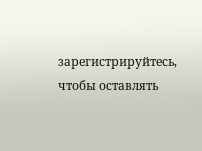зарегистрируйтесь, чтобы оставлять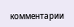комментарии